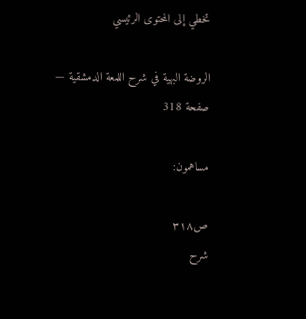تخطي إلى المحتوى الرئيسي

الروضة البهية في شرح اللمعة الدمشقية — صفحة 318

مساهمون:

ص٣١٨
شرح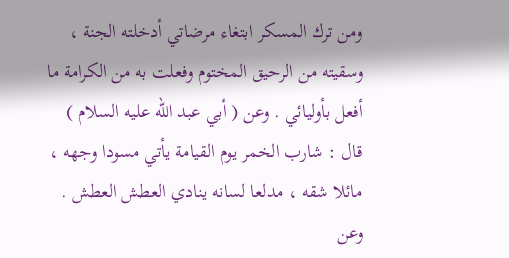ومن ترك المسكر ابتغاء مرضاتي أدخلته الجنة ، وسقيته من الرحيق المختوم وفعلت به من الكرامة ما أفعل بأوليائي . وعن ( أبي عبد الله عليه السلام ) قال : شارب الخمر يوم القيامة يأتي مسودا وجهه ، مائلا شقه ، مدلعا لسانه ينادي العطش العطش . وعن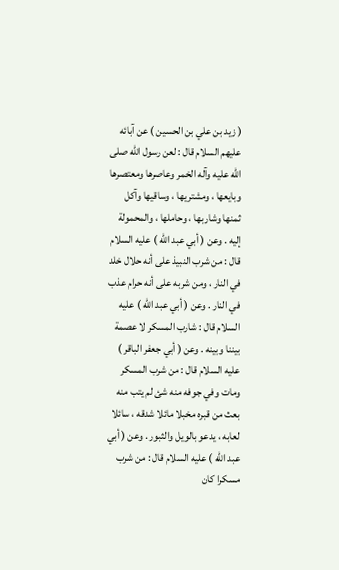( زيد بن علي بن الحسين ) عن آبائه عليهم السلام قال : لعن رسول الله صلى الله عليه وآله الخمر وعاصرها ومعتصرها وبايعها ، ومشتريها ، وساقيها وآكل ثمنها وشاربها ، وحاملها ، والمحمولة إليه . وعن ( أبي عبد الله ) عليه السلام قال : من شرب النبيذ على أنه حلال خلد في النار ، ومن شربه على أنه حرام عذب في النار . وعن ( أبي عبد الله ) عليه السلام قال : شارب المسكر لا عصمة بيننا وبينه . وعن ( أبي جعفر الباقر ) عليه السلام قال : من شرب المسكر ومات وفي جوفه منه شئ لم يتب منه بعث من قبره مخبلا مائلا شدقه ، سائلا لعابه ، يدعو بالويل والثبور . وعن ( أبي عبد الله ) عليه السلام قال : من شرب مسكرا كان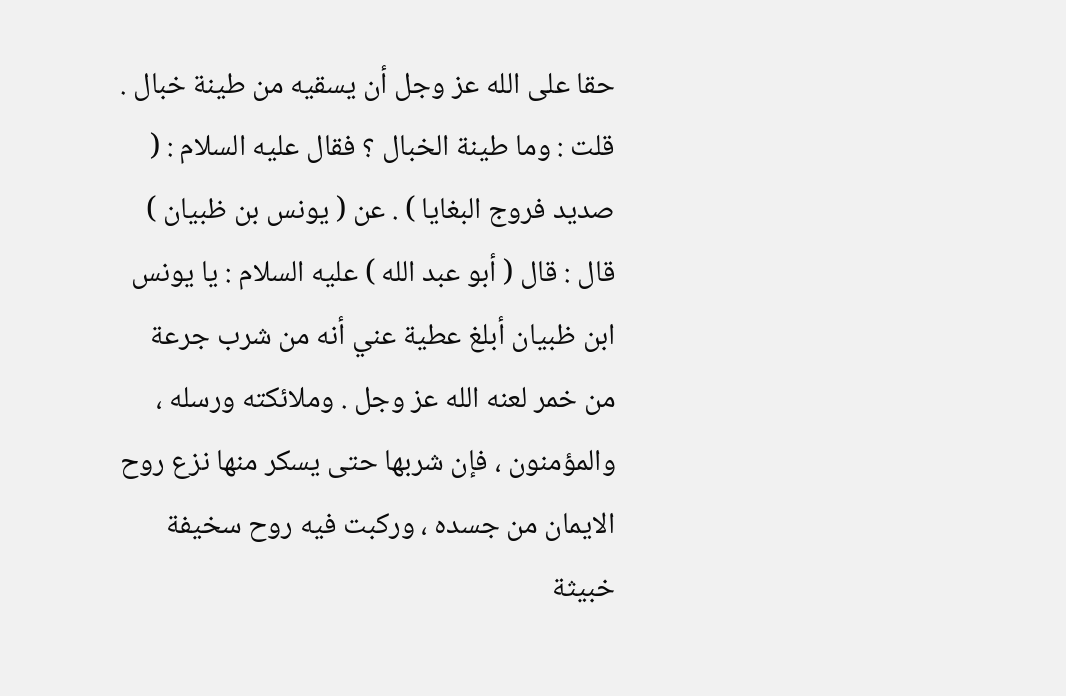حقا على الله عز وجل أن يسقيه من طينة خبال . قلت : وما طينة الخبال ؟ فقال عليه السلام : ( صديد فروج البغايا ) . عن ( يونس بن ظبيان ) قال : قال ( أبو عبد الله ) عليه السلام : يا يونس ابن ظبيان أبلغ عطية عني أنه من شرب جرعة من خمر لعنه الله عز وجل . وملائكته ورسله ، والمؤمنون ، فإن شربها حتى يسكر منها نزع روح الايمان من جسده ، وركبت فيه روح سخيفة خبيثة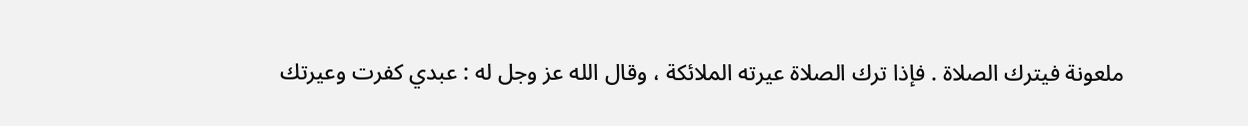ملعونة فيترك الصلاة . فإذا ترك الصلاة عيرته الملائكة ، وقال الله عز وجل له : عبدي كفرت وعيرتك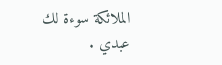الملائكة سوءة لك عبدي .